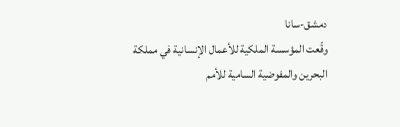دمشق-سانا
وقّعت المؤسسة الملكية للأعمال الإنسانية في مملكة البحرين والمفوضية السامية للأمم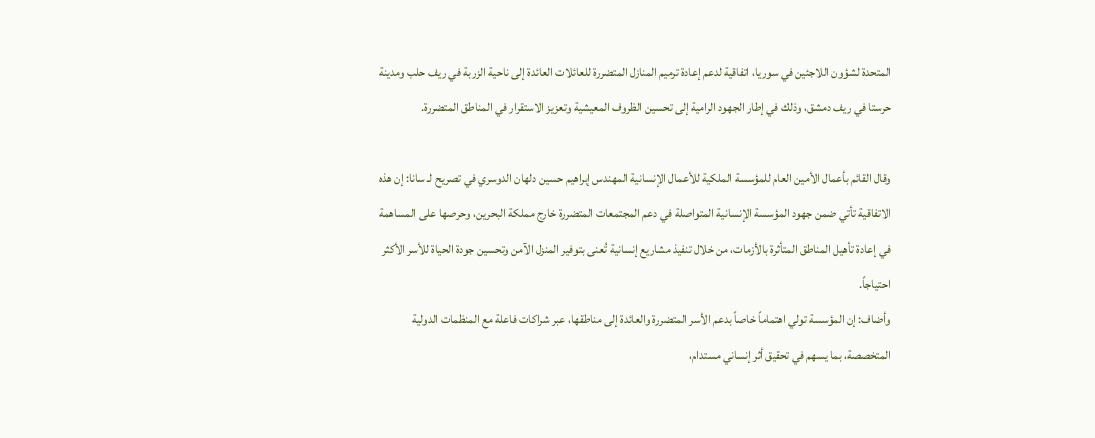المتحدة لشؤون اللاجئين في سوريا، اتفاقية لدعم إعادة ترميم المنازل المتضررة للعائلات العائدة إلى ناحية الزربة في ريف حلب ومدينة حرستا في ريف دمشق، وذلك في إطار الجهود الرامية إلى تحسين الظروف المعيشية وتعزيز الاستقرار في المناطق المتضررة.

وقال القائم بأعمال الأمين العام للمؤسسة الملكية للأعمال الإنسانية المهندس إبراهيم حسين دلهان الدوسري في تصريح لـ سانا: إن هذه الاتفاقية تأتي ضمن جهود المؤسسة الإنسانية المتواصلة في دعم المجتمعات المتضررة خارج مملكة البحرين، وحرصها على المساهمة في إعادة تأهيل المناطق المتأثرة بالأزمات، من خلال تنفيذ مشاريع إنسانية تُعنى بتوفير المنزل الآمن وتحسين جودة الحياة للأسر الأكثر احتياجاً.
وأضاف: إن المؤسسة تولي اهتماماً خاصاً بدعم الأسر المتضررة والعائدة إلى مناطقها، عبر شراكات فاعلة مع المنظمات الدولية المتخصصة، بما يسهم في تحقيق أثر إنساني مستدام،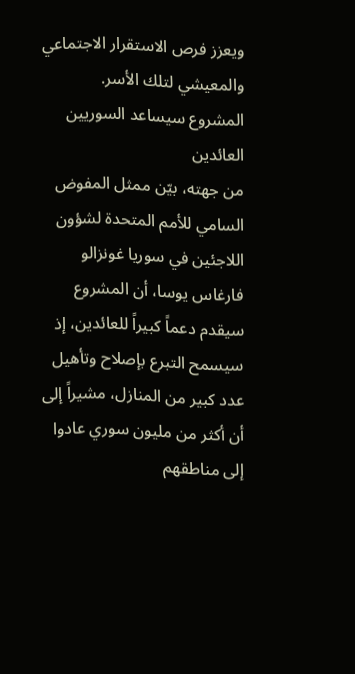ويعزز فرص الاستقرار الاجتماعي والمعيشي لتلك الأسر.
المشروع سيساعد السوريين العائدين
من جهته، بيّن ممثل المفوض السامي للأمم المتحدة لشؤون اللاجئين في سوريا غونزالو فارغاس يوسا، أن المشروع سيقدم دعماً كبيراً للعائدين، إذ سيسمح التبرع بإصلاح وتأهيل عدد كبير من المنازل، مشيراً إلى أن أكثر من مليون سوري عادوا إلى مناطقهم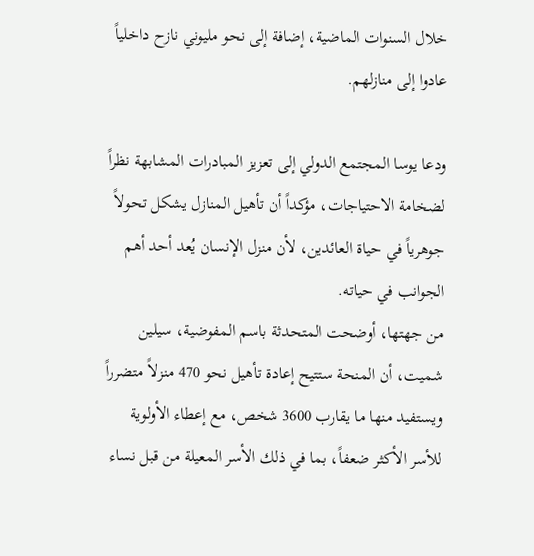خلال السنوات الماضية، إضافة إلى نحو مليوني نازح داخلياً عادوا إلى منازلهم.

ودعا يوسا المجتمع الدولي إلى تعزيز المبادرات المشابهة نظراً لضخامة الاحتياجات، مؤكداً أن تأهيل المنازل يشكل تحولاً جوهرياً في حياة العائدين، لأن منزل الإنسان يُعد أحد أهم الجوانب في حياته.
من جهتها، أوضحت المتحدثة باسم المفوضية، سيلين شميت، أن المنحة ستتيح إعادة تأهيل نحو 470 منزلاً متضرراً ويستفيد منها ما يقارب 3600 شخص، مع إعطاء الأولوية للأسر الأكثر ضعفاً، بما في ذلك الأسر المعيلة من قبل نساء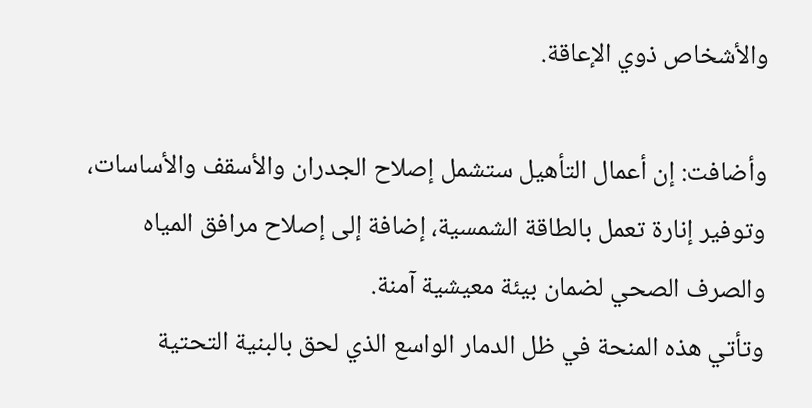والأشخاص ذوي الإعاقة.

وأضافت: إن أعمال التأهيل ستشمل إصلاح الجدران والأسقف والأساسات، وتوفير إنارة تعمل بالطاقة الشمسية، إضافة إلى إصلاح مرافق المياه والصرف الصحي لضمان بيئة معيشية آمنة.
وتأتي هذه المنحة في ظل الدمار الواسع الذي لحق بالبنية التحتية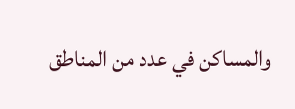والمساكن في عدد من المناطق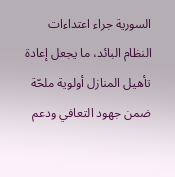السورية جراء اعتداءات النظام البائد، ما يجعل إعادة تأهيل المنازل أولوية ملحّة ضمن جهود التعافي ودعم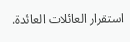استقرار العائلات العائدة.